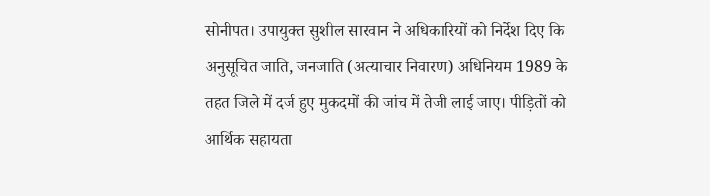सोनीपत। उपायुक्त सुशील सारवान ने अधिकारियों को निर्देश दिए कि अनुसूचित जाति, जनजाति (अत्याचार निवारण) अधिनियम 1989 के तहत जिले में दर्ज हुए मुकदमों की जांच में तेजी लाई जाए। पीड़ितों को आर्थिक सहायता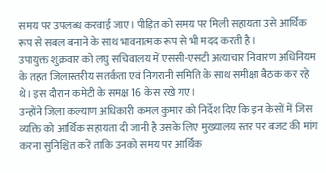समय पर उपलब्ध करवाई जाए। पीड़ित को समय पर मिली सहायता उसे आर्थिक रूप से सबल बनाने के साथ भावनात्मक रूप से भी मदद करती है।
उपायुक्त शुक्रवार को लघु सचिवालय में एससी-एसटी अत्याचार निवारण अधिनियम के तहत जिलास्तरीय सतर्कता एवं निगरानी समिति के साथ समीक्षा बैठक कर रहे थे। इस दौरान कमेटी के समक्ष 16 केस रखे गए।
उन्होंने जिला कल्याण अधिकारी कमल कुमार को निर्देश दिए कि इन केसों में जिस व्यक्ति को आर्थिक सहायता दी जानी है उसके लिए मुख्यालय स्तर पर बजट की मांग करना सुनिश्चित करें ताकि उनको समय पर आर्थिक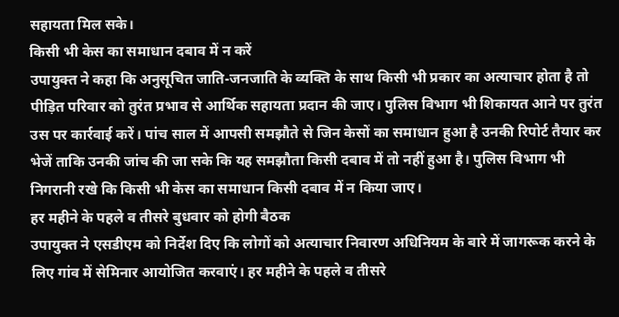सहायता मिल सके।
किसी भी केस का समाधान दबाव में न करें
उपायुक्त ने कहा कि अनुसूचित जाति-जनजाति के व्यक्ति के साथ किसी भी प्रकार का अत्याचार होता है तो पीड़ित परिवार को तुरंत प्रभाव से आर्थिक सहायता प्रदान की जाए। पुलिस विभाग भी शिकायत आने पर तुरंत उस पर कार्रवाई करें। पांच साल में आपसी समझौते से जिन केसों का समाधान हुआ है उनकी रिपोर्ट तैयार कर भेजें ताकि उनकी जांच की जा सके कि यह समझौता किसी दबाव में तो नहीं हुआ है। पुलिस विभाग भी निगरानी रखे कि किसी भी केस का समाधान किसी दबाव में न किया जाए।
हर महीने के पहले व तीसरे बुधवार को होगी बैठक
उपायुक्त ने एसडीएम को निर्देश दिए कि लोगों को अत्याचार निवारण अधिनियम के बारे में जागरूक करने के लिए गांव में सेमिनार आयोजित करवाएं। हर महीने के पहले व तीसरे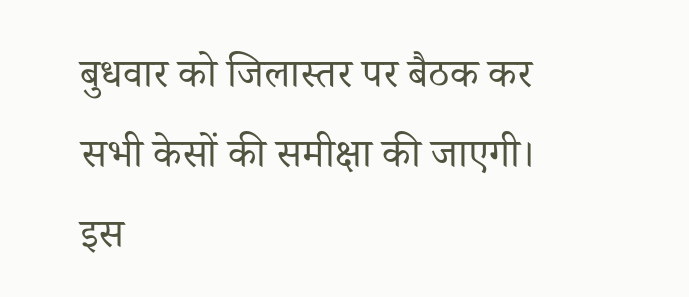बुधवार को जिलास्तर पर बैठक कर सभी केसों की समीक्षा की जाएगी।
इस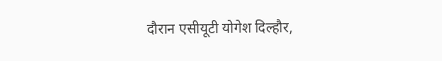दौरान एसीयूटी योगेश दिल्हौर,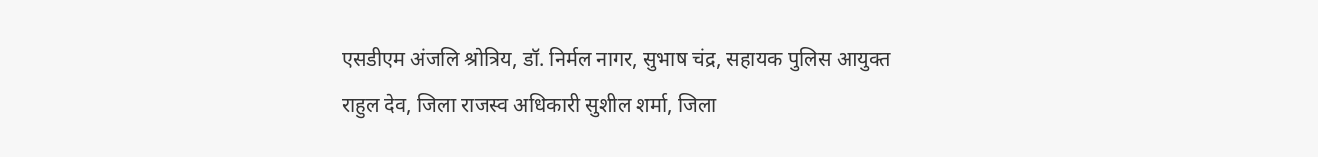एसडीएम अंजलि श्रोत्रिय, डॉ. निर्मल नागर, सुभाष चंद्र, सहायक पुलिस आयुक्त राहुल देव, जिला राजस्व अधिकारी सुशील शर्मा, जिला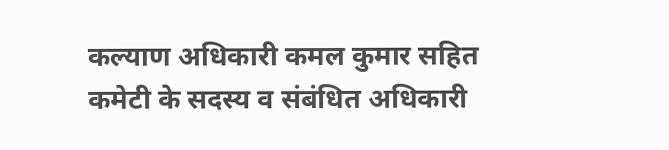कल्याण अधिकारी कमल कुमार सहित कमेटी के सदस्य व संबंधित अधिकारी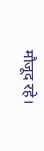मौजूद रहे।